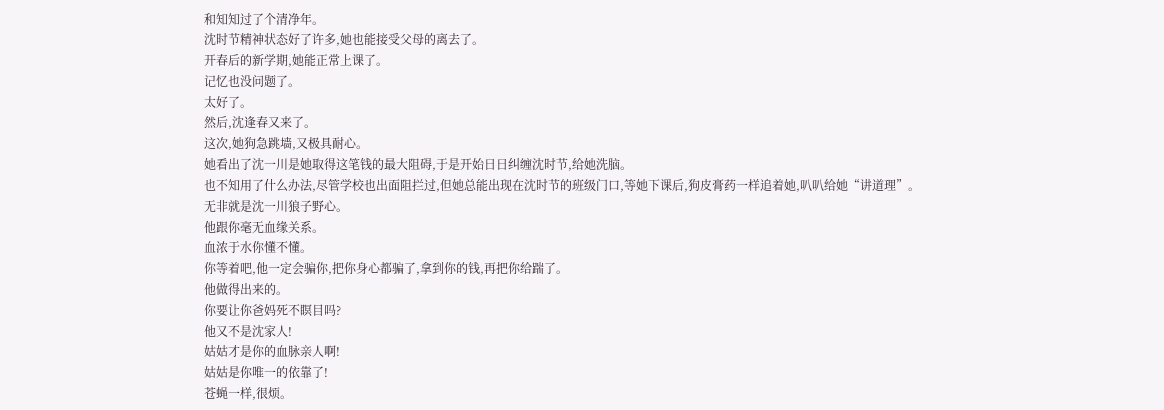和知知过了个清净年。
沈时节精神状态好了许多,她也能接受父母的离去了。
开春后的新学期,她能正常上课了。
记忆也没问题了。
太好了。
然后,沈逢春又来了。
这次,她狗急跳墙,又极具耐心。
她看出了沈一川是她取得这笔钱的最大阻碍,于是开始日日纠缠沈时节,给她洗脑。
也不知用了什么办法,尽管学校也出面阻拦过,但她总能出现在沈时节的班级门口,等她下课后,狗皮膏药一样追着她,叭叭给她“讲道理”。
无非就是沈一川狼子野心。
他跟你毫无血缘关系。
血浓于水你懂不懂。
你等着吧,他一定会骗你,把你身心都骗了,拿到你的钱,再把你给踹了。
他做得出来的。
你要让你爸妈死不瞑目吗?
他又不是沈家人!
姑姑才是你的血脉亲人啊!
姑姑是你唯一的依靠了!
苍蝇一样,很烦。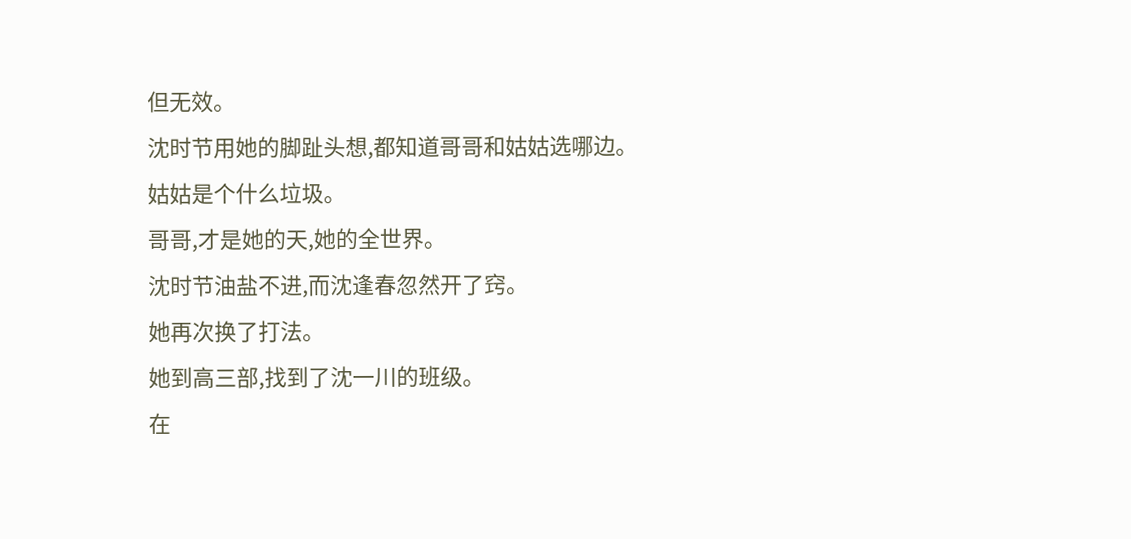但无效。
沈时节用她的脚趾头想,都知道哥哥和姑姑选哪边。
姑姑是个什么垃圾。
哥哥,才是她的天,她的全世界。
沈时节油盐不进,而沈逢春忽然开了窍。
她再次换了打法。
她到高三部,找到了沈一川的班级。
在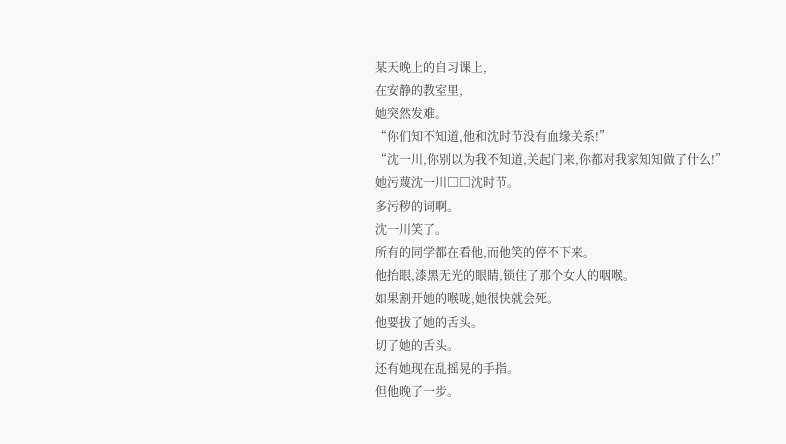某天晚上的自习课上,
在安静的教室里,
她突然发难。
“你们知不知道,他和沈时节没有血缘关系!”
“沈一川,你别以为我不知道,关起门来,你都对我家知知做了什么!”
她污蔑沈一川□□沈时节。
多污秽的词啊。
沈一川笑了。
所有的同学都在看他,而他笑的停不下来。
他抬眼,漆黑无光的眼睛,锁住了那个女人的咽喉。
如果割开她的喉咙,她很快就会死。
他要拔了她的舌头。
切了她的舌头。
还有她现在乱摇晃的手指。
但他晚了一步。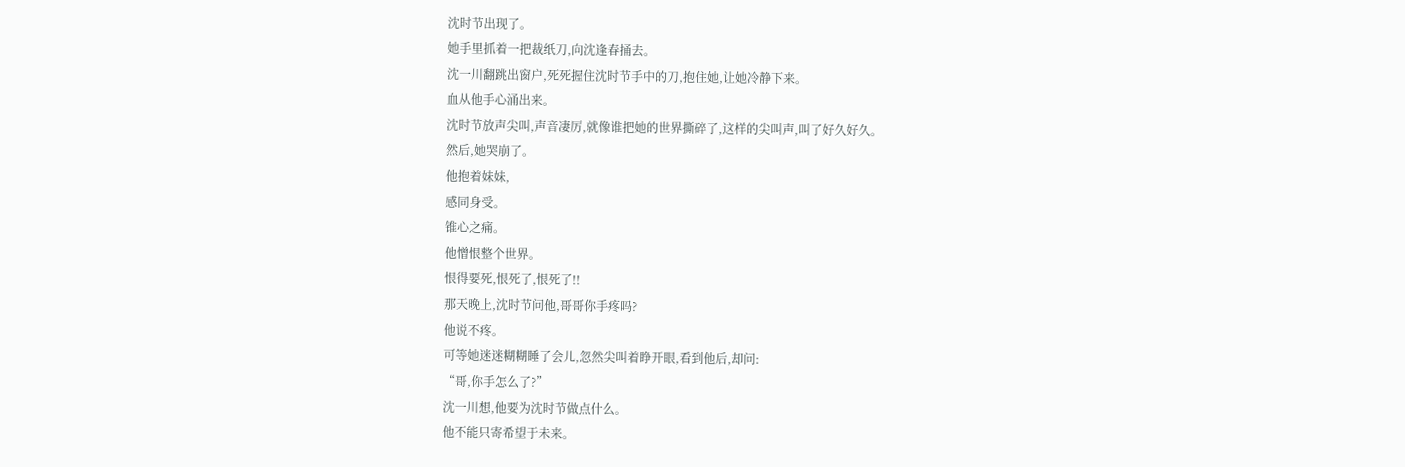沈时节出现了。
她手里抓着一把裁纸刀,向沈逢春捅去。
沈一川翻跳出窗户,死死握住沈时节手中的刀,抱住她,让她冷静下来。
血从他手心涌出来。
沈时节放声尖叫,声音凄厉,就像谁把她的世界撕碎了,这样的尖叫声,叫了好久好久。
然后,她哭崩了。
他抱着妹妹,
感同身受。
锥心之痛。
他憎恨整个世界。
恨得要死,恨死了,恨死了!!
那天晚上,沈时节问他,哥哥你手疼吗?
他说不疼。
可等她迷迷糊糊睡了会儿,忽然尖叫着睁开眼,看到他后,却问:
“哥,你手怎么了?”
沈一川想,他要为沈时节做点什么。
他不能只寄希望于未来。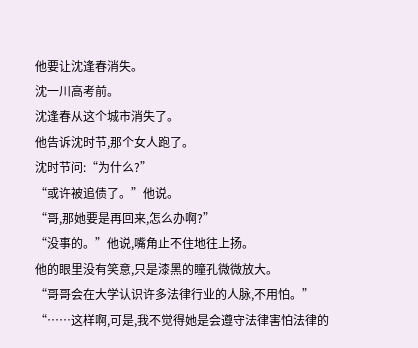他要让沈逢春消失。
沈一川高考前。
沈逢春从这个城市消失了。
他告诉沈时节,那个女人跑了。
沈时节问:“为什么?”
“或许被追债了。”他说。
“哥,那她要是再回来,怎么办啊?”
“没事的。”他说,嘴角止不住地往上扬。
他的眼里没有笑意,只是漆黑的瞳孔微微放大。
“哥哥会在大学认识许多法律行业的人脉,不用怕。”
“……这样啊,可是,我不觉得她是会遵守法律害怕法律的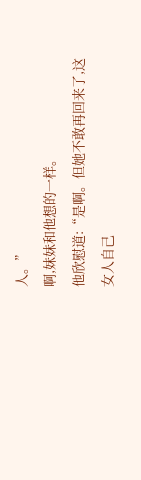人。”
啊,妹妹和他想的一样。
他欣慰道:“是啊。但她不敢再回来了,这女人自己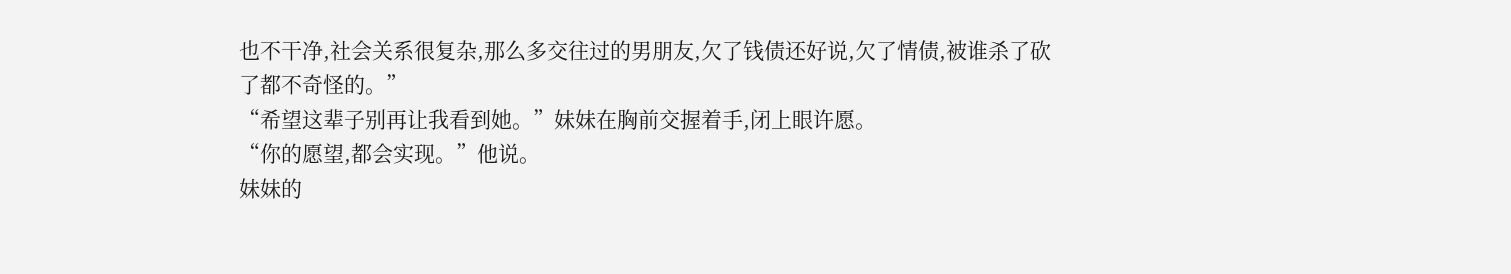也不干净,社会关系很复杂,那么多交往过的男朋友,欠了钱债还好说,欠了情债,被谁杀了砍了都不奇怪的。”
“希望这辈子别再让我看到她。”妹妹在胸前交握着手,闭上眼许愿。
“你的愿望,都会实现。”他说。
妹妹的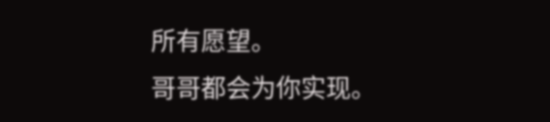所有愿望。
哥哥都会为你实现。